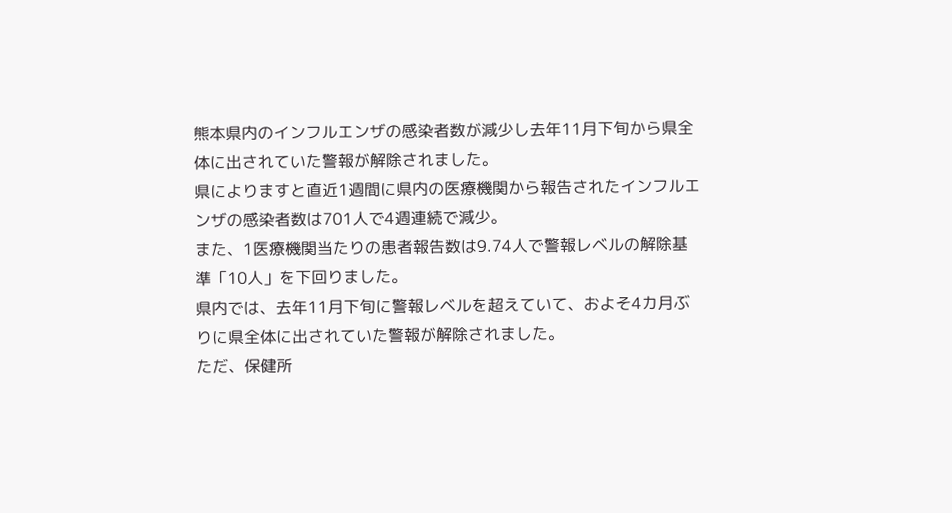熊本県内のインフルエンザの感染者数が減少し去年11月下旬から県全体に出されていた警報が解除されました。
県によりますと直近1週間に県内の医療機関から報告されたインフルエンザの感染者数は701人で4週連続で減少。
また、1医療機関当たりの患者報告数は9.74人で警報レベルの解除基準「10人」を下回りました。
県内では、去年11月下旬に警報レベルを超えていて、およそ4カ月ぶりに県全体に出されていた警報が解除されました。
ただ、保健所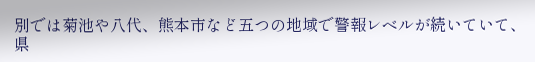別では菊池や八代、熊本市など五つの地域で警報レベルが続いていて、県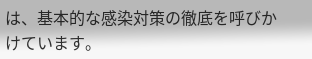は、基本的な感染対策の徹底を呼びかけています。